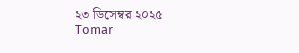২৩ ডিসেম্বর ২০২৫
Tomar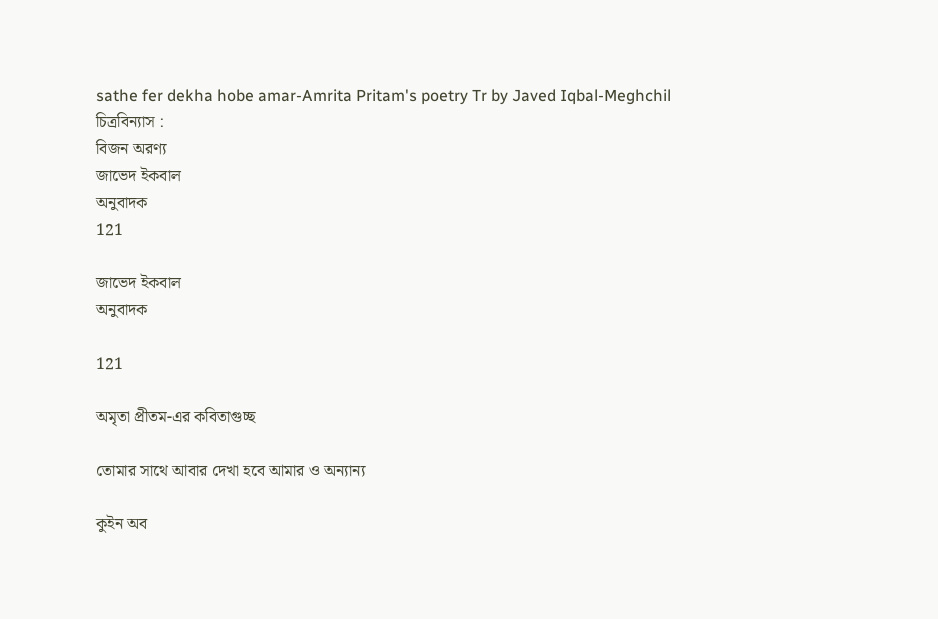sathe fer dekha hobe amar-Amrita Pritam's poetry Tr by Javed Iqbal-Meghchil
চিত্রবিন্যাস :
বিজন অরণ্য
জাভেদ ইকবাল
অনুবাদক
121

জাভেদ ইকবাল
অনুবাদক

121

অমৃতা প্রীতম-এর কবিতাগুচ্ছ

তোমার সাথে আবার দেখা হবে আমার ও অন্যান্য

কুইন অব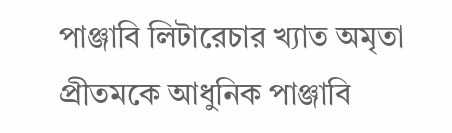পাঞ্জাবি লিটারেচার খ্যাত অমৃতা প্রীতমকে আধুনিক পাঞ্জাবি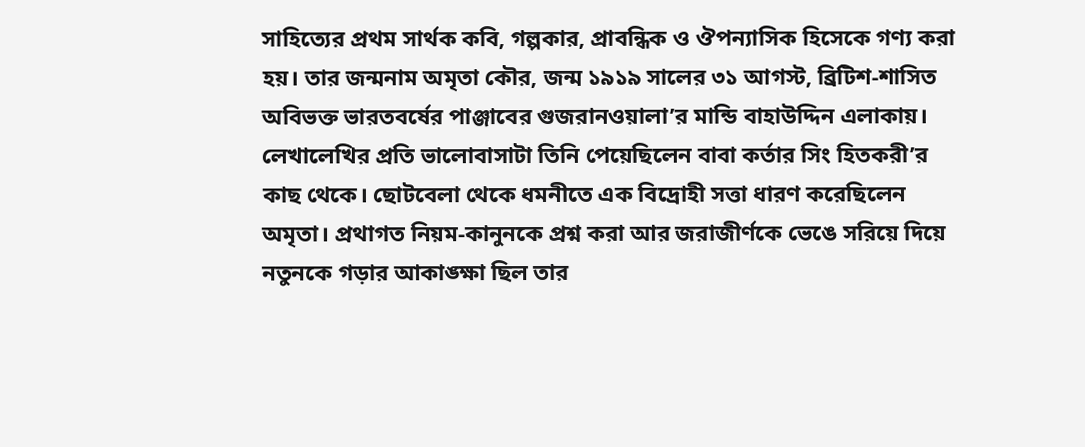সাহিত্যের প্রথম সার্থক কবি, গল্পকার, প্রাবন্ধিক ও ঔপন্যাসিক হিসেকে গণ্য করা হয়। তার জন্মনাম অমৃতা কৌর, জন্ম ১৯১৯ সালের ৩১ আগস্ট, ব্রিটিশ-শাসিত অবিভক্ত ভারতবর্ষের পাঞ্জাবের গুজরানওয়ালা’র মান্ডি বাহাউদ্দিন এলাকায়। লেখালেখির প্রতি ভালোবাসাটা তিনি পেয়েছিলেন বাবা কর্তার সিং হিতকরী’র কাছ থেকে। ছোটবেলা থেকে ধমনীতে এক বিদ্রোহী সত্তা ধারণ করেছিলেন অমৃতা। প্রথাগত নিয়ম-কানুনকে প্রশ্ন করা আর জরাজীর্ণকে ভেঙে সরিয়ে দিয়ে নতুনকে গড়ার আকাঙ্ক্ষা ছিল তার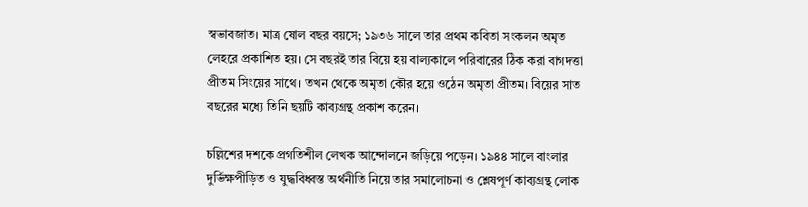স্বভাবজাত। মাত্র ষোল বছর বয়সে; ১৯৩৬ সালে তার প্রথম কবিতা সংকলন অমৃত লেহরে প্রকাশিত হয়। সে বছরই তার বিয়ে হয় বাল্যকালে পরিবারের ঠিক করা বাগদত্তা প্রীতম সিংয়ের সাথে। তখন থেকে অমৃতা কৌর হয়ে ওঠেন অমৃতা প্রীতম। বিয়ের সাত বছরের মধ্যে তিনি ছয়টি কাব্যগ্রন্থ প্রকাশ করেন।

চল্লিশের দশকে প্রগতিশীল লেখক আন্দোলনে জড়িয়ে পড়েন। ১৯৪৪ সালে বাংলার দুর্ভিক্ষপীড়িত ও যুদ্ধবিধ্বস্ত অর্থনীতি নিয়ে তার সমালোচনা ও শ্লেষপূর্ণ কাব্যগ্রন্থ লোক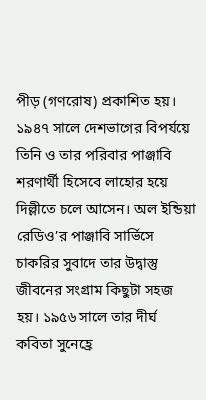পীড় (গণরোষ) প্রকাশিত হয়। ১৯৪৭ সালে দেশভাগের বিপর্যয়ে তিনি ও তার পরিবার পাঞ্জাবি শরণার্থী হিসেবে লাহোর হয়ে দিল্লীতে চলে আসেন। অল ইন্ডিয়া রেডিও’র পাঞ্জাবি সার্ভিসে চাকরির সুবাদে তার উদ্বাস্তু জীবনের সংগ্রাম কিছুটা সহজ হয়। ১৯৫৬ সালে তার দীর্ঘ কবিতা সুনেহ্রে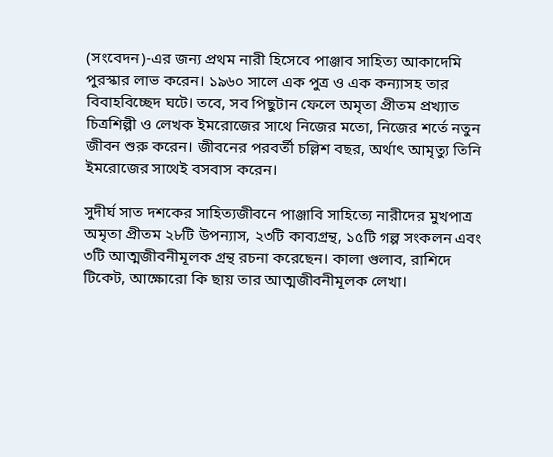(সংবেদন)-এর জন্য প্রথম নারী হিসেবে পাঞ্জাব সাহিত্য আকাদেমি পুরস্কার লাভ করেন। ১৯৬০ সালে এক পুত্র ও এক কন্যাসহ তার বিবাহবিচ্ছেদ ঘটে। তবে, সব পিছুটান ফেলে অমৃতা প্রীতম প্রখ্যাত চিত্রশিল্পী ও লেখক ইমরোজের সাথে নিজের মতো, নিজের শর্তে নতুন জীবন শুরু করেন। জীবনের পরবর্তী চল্লিশ বছর, অর্থাৎ আমৃত্যু তিনি ইমরোজের সাথেই বসবাস করেন।

সুদীর্ঘ সাত দশকের সাহিত্যজীবনে পাঞ্জাবি সাহিত্যে নারীদের মুখপাত্র অমৃতা প্রীতম ২৮টি উপন্যাস, ২৩টি কাব্যগ্রন্থ, ১৫টি গল্প সংকলন এবং ৩টি আত্মজীবনীমূলক গ্রন্থ রচনা করেছেন। কালা গুলাব, রাশিদে টিকেট, আক্ষোরো কি ছায় তার আত্মজীবনীমূলক লেখা।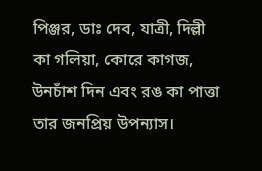পিঞ্জর, ডাঃ দেব, যাত্রী, দিল্লী কা গলিয়া, কোরে কাগজ, উনচাঁশ দিন এবং রঙ কা পাত্তা তার জনপ্রিয় উপন্যাস।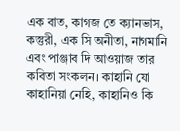এক বাত, কাগজ তে ক্যানভাস, কস্তুরী, এক সি অনীতা, নাগমানি এবং পাঞ্জাব দি আওয়াজ তার কবিতা সংকলন। কাহানি যো কাহানিয়া নেহি, কাহানিও কি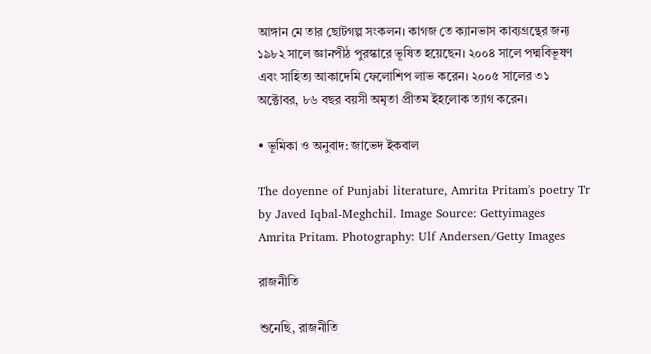আঙ্গান মে তার ছোটগল্প সংকলন। কাগজ তে ক্যানভাস কাব্যগ্রন্থের জন্য ১৯৮২ সালে জ্ঞানপীঠ পুরস্কারে ভূষিত হয়েছেন। ২০০৪ সালে পদ্মবিভূষণ এবং সাহিত্য আকাদেমি ফেলোশিপ লাভ করেন। ২০০৫ সালের ৩১ অক্টোবর, ৮৬ বছর বয়সী অমৃতা প্রীতম ইহলোক ত্যাগ করেন।

• ভূমিকা ও অনুবাদ: জাভেদ ইকবাল

The doyenne of Punjabi literature, Amrita Pritam's poetry Tr by Javed Iqbal-Meghchil. Image Source: Gettyimages
Amrita Pritam. Photography: Ulf Andersen/Getty Images

রাজনীতি

শুনেছি, রাজনীতি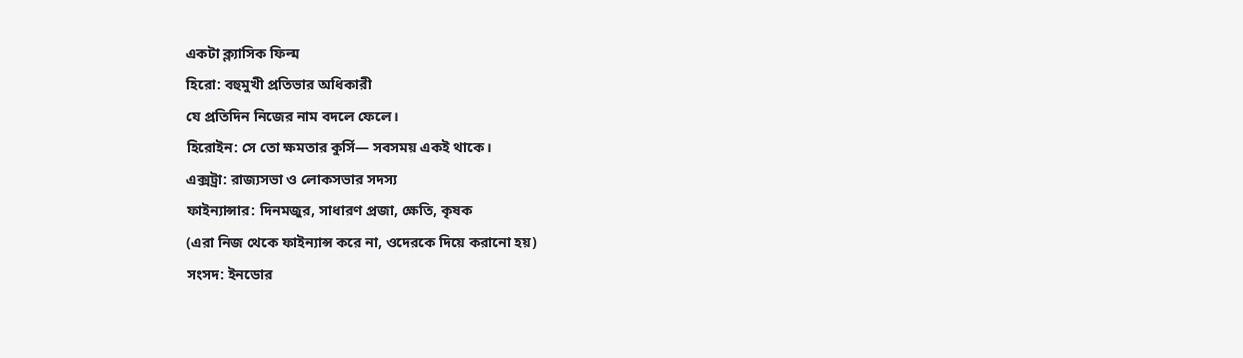একটা ক্ল্যাসিক ফিল্ম
হিরো: বহুমুখী প্রতিভার অধিকারী
যে প্রতিদিন নিজের নাম বদলে ফেলে।
হিরোইন: সে তো ক্ষমতার কুর্সি— সবসময় একই থাকে।
এক্সট্রা: রাজ্যসভা ও লোকসভার সদস্য
ফাইন্যান্সার: দিনমজুর, সাধারণ প্রজা, ক্ষেতি, কৃষক
(এরা নিজ থেকে ফাইন্যান্স করে না, ওদেরকে দিয়ে করানো হয়)
সংসদ: ইনডোর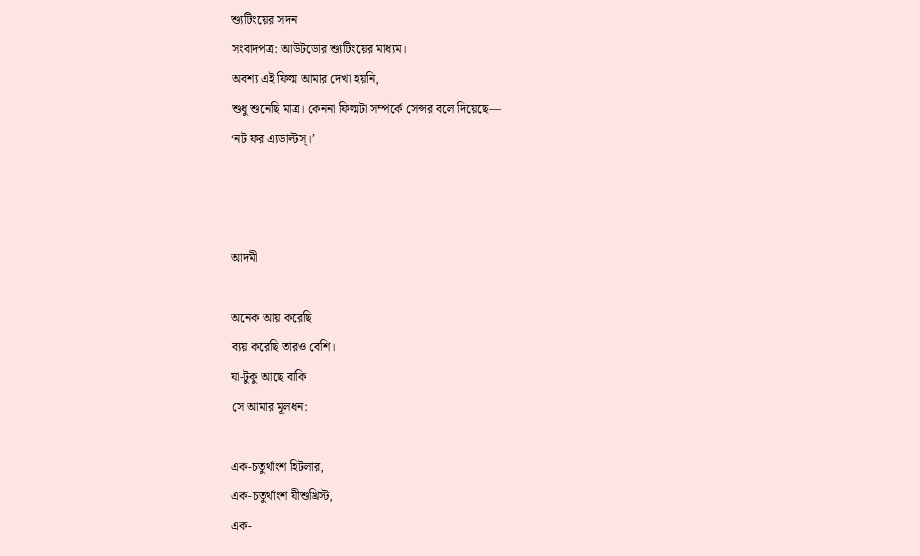শ্যুটিংয়ের সদন
সংবাদপত্র: আউটডোর শ্যুটিংয়ের মাধ্যম।
অবশ্য এই ফিল্ম আমার দেখা হয়নি,
শুধু শুনেছি মাত্র। কেননা ফিল্মটা সম্পর্কে সেন্সর বলে দিয়েছে—
‘নট ফর এ্যডাল্টস্।’



আদমী

অনেক আয় করেছি
ব্যয় করেছি তারও বেশি।
যা-টুকু আছে বাকি
সে আমার মূলধন:

এক-চতুর্থাংশ হিটলার,
এক-চতুর্থাংশ যীশুখ্রিস্ট,
এক-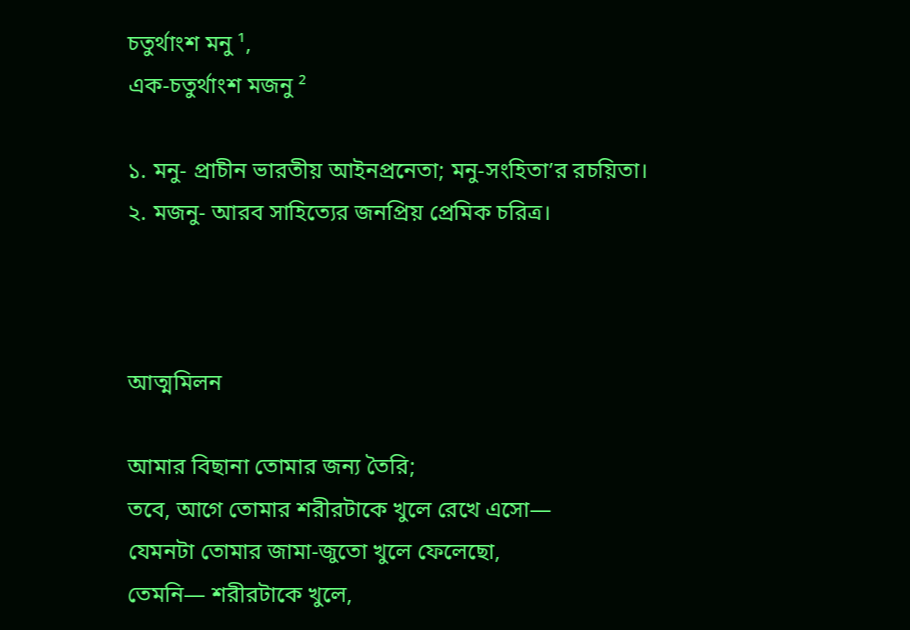চতুর্থাংশ মনু ¹,
এক-চতুর্থাংশ মজনু ²

১. মনু- প্রাচীন ভারতীয় আইনপ্রনেতা; মনু-সংহিতা’র রচয়িতা।
২. মজনু- আরব সাহিত্যের জনপ্রিয় প্রেমিক চরিত্র।



আত্মমিলন

আমার বিছানা তোমার জন্য তৈরি;
তবে, আগে তোমার শরীরটাকে খুলে রেখে এসো—
যেমনটা তোমার জামা-জুতো খুলে ফেলেছো,
তেমনি— শরীরটাকে খুলে,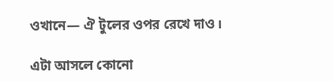ওখানে— ঐ টুলের ওপর রেখে দাও।

এটা আসলে কোনো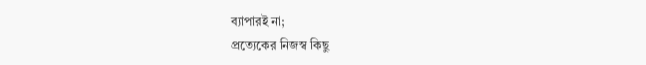ব্যাপারই না;
প্রত্যেকের নিজস্ব কিছু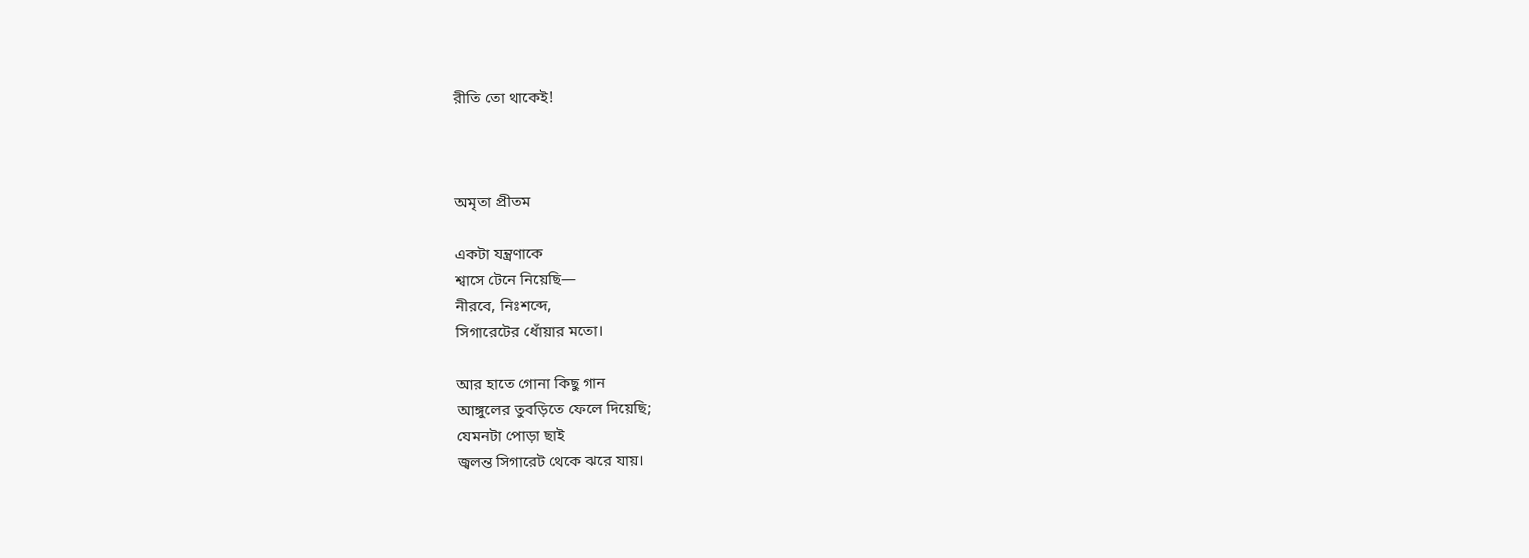রীতি তো থাকেই!



অমৃতা প্রীতম

একটা যন্ত্রণাকে
শ্বাসে টেনে নিয়েছি—
নীরবে, নিঃশব্দে,
সিগারেটের ধোঁয়ার মতো।

আর হাতে গোনা কিছু গান
আঙ্গুলের তুবড়িতে ফেলে দিয়েছি;
যেমনটা পোড়া ছাই
জ্বলন্ত সিগারেট থেকে ঝরে যায়।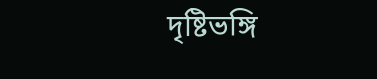দৃষ্টিভঙ্গি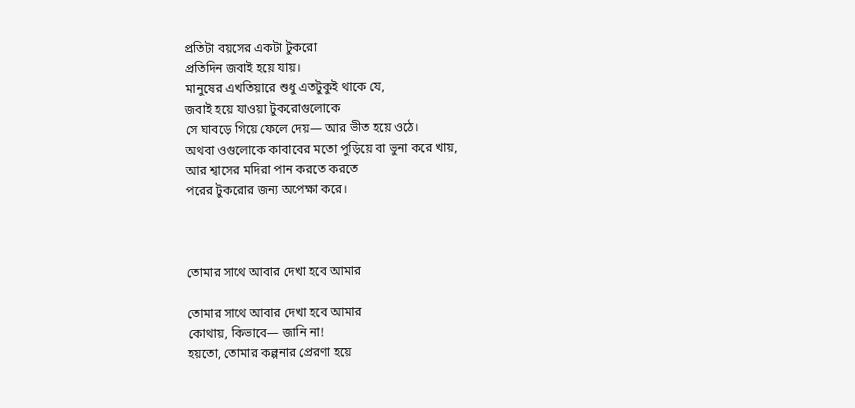প্রতিটা বয়সের একটা টুকরো
প্রতিদিন জবাই হয়ে যায়।
মানুষের এখতিয়ারে শুধু এতটুকুই থাকে যে,
জবাই হয়ে যাওয়া টুকরোগুলোকে
সে ঘাবড়ে গিয়ে ফেলে দেয়— আর ভীত হয়ে ওঠে।
অথবা ওগুলোকে কাবাবের মতো পুড়িয়ে বা ভুনা করে খায়,
আর শ্বাসের মদিরা পান করতে করতে
পরের টুকরোর জন্য অপেক্ষা করে।



তোমার সাথে আবার দেখা হবে আমার

তোমার সাথে আবার দেখা হবে আমার
কোথায়, কিভাবে— জানি না!
হয়তো, তোমার কল্পনার প্রেরণা হয়ে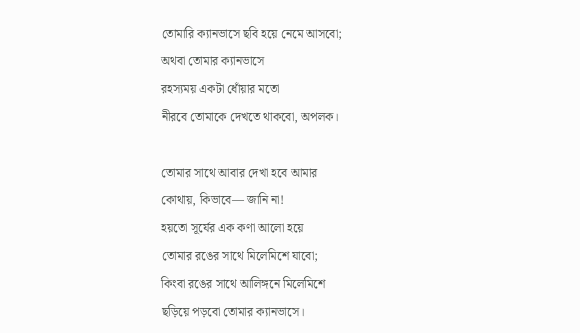তোমারি ক্যানভাসে ছবি হয়ে নেমে আসবো;
অথবা তোমার ক্যানভাসে
রহস্যময় একটা ধোঁয়ার মতো
নীরবে তোমাকে দেখতে থাকবো, অপলক।

তোমার সাথে আবার দেখা হবে আমার
কোথায়, কিভাবে— জানি না!
হয়তো সূর্যের এক কণা আলো হয়ে
তোমার রঙের সাথে মিলেমিশে যাবো;
কিংবা রঙের সাথে আলিঙ্গনে মিলেমিশে
ছড়িয়ে পড়বো তোমার ক্যানভাসে।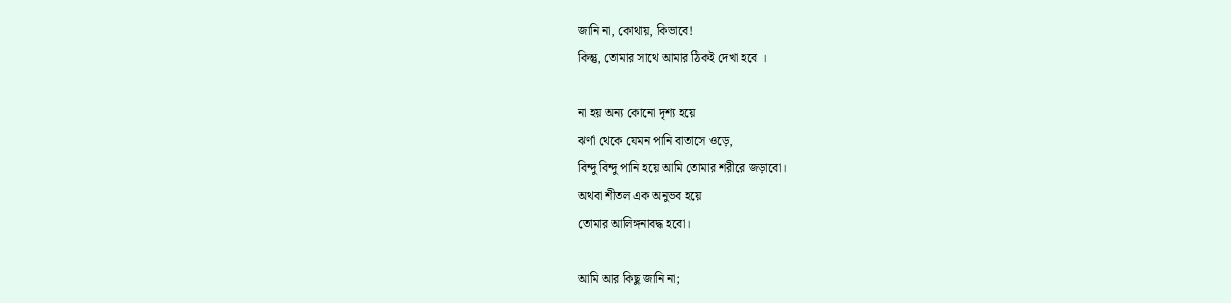জানি না, কোথায়, কিভাবে!
কিন্তু, তোমার সাথে আমার ঠিকই দেখা হবে ।

না হয় অন্য কোনো দৃশ্য হয়ে
ঝর্ণা থেকে যেমন পানি বাতাসে ওড়ে,
বিন্দু বিন্দু পানি হয়ে আমি তোমার শরীরে জড়াবো।
অথবা শীতল এক অনুভব হয়ে
তোমার আলিঙ্গনাবদ্ধ হবো।

আমি আর কিছু জানি না;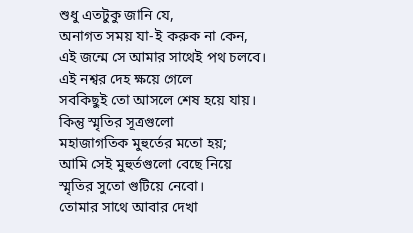শুধু এতটুকু জানি যে,
অনাগত সময় যা-ই করুক না কেন,
এই জন্মে সে আমার সাথেই পথ চলবে।
এই নশ্বর দেহ ক্ষয়ে গেলে
সবকিছুই তো আসলে শেষ হয়ে যায়।
কিন্তু স্মৃতির সূত্রগুলো
মহাজাগতিক মুহুর্তের মতো হয়;
আমি সেই মুহুর্তগুলো বেছে নিয়ে
স্মৃতির সুতো গুটিয়ে নেবো।
তোমার সাথে আবার দেখা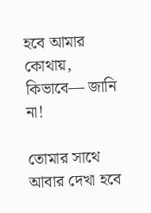হবে আমার
কোথায়, কিভাবে— জানি না!

তোমার সাথে আবার দেখা হবে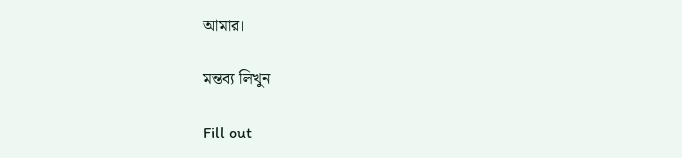আমার।

মন্তব্য লিখুন

Fill out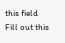this field
Fill out this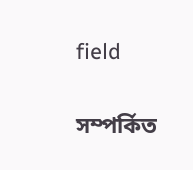field

সম্পর্কিত